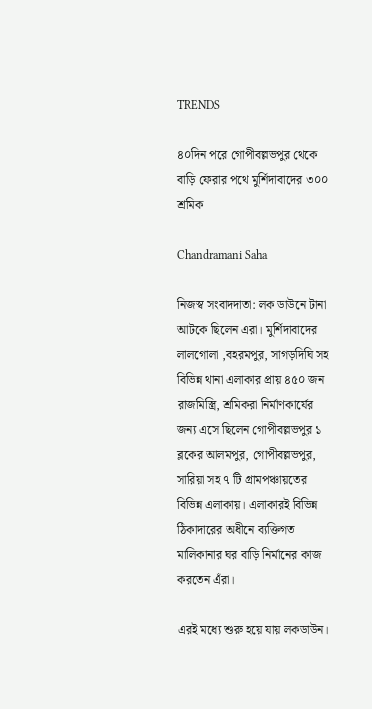TRENDS

৪০দিন পরে গোপীবল্লভপুর থেকে বাড়ি ফেরার পথে মুর্শিদাবাদের ৩০০ শ্রমিক

Chandramani Saha

নিজস্ব সংবাদদাতা: লক ডাউনে টানা আটকে ছিলেন এরা। মুর্শিদাবাদের লালগোলা ,বহরমপুর, সাগড়দিঘি সহ বিভিন্ন থানা এলাকার প্রায় ৪৫০ জন রাজমিস্ত্রি, শ্রমিকরা নির্মাণকার্যের জন্য এসে ছিলেন গোপীবল্লভপুর ১ ব্লকের আলমপুর, গোপীবল্লভপুর, সারিয়া সহ ৭ টি গ্রামপঞ্চায়তের বিভিন্ন এলাকায়। এলাকারই বিভিন্ন ঠিকাদারের অধীনে ব্যক্তিগত মালিকানার ঘর বাড়ি নির্মানের কাজ করতেন এঁরা।

এরই মধ্যে শুরু হয়ে যায় লকডাউন।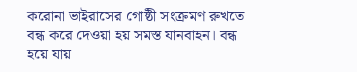করোনা ভাইরাসের গোষ্ঠী সংক্রমণ রুখতে বন্ধ করে দেওয়া হয় সমস্ত যানবাহন। বন্ধ হয়ে যায়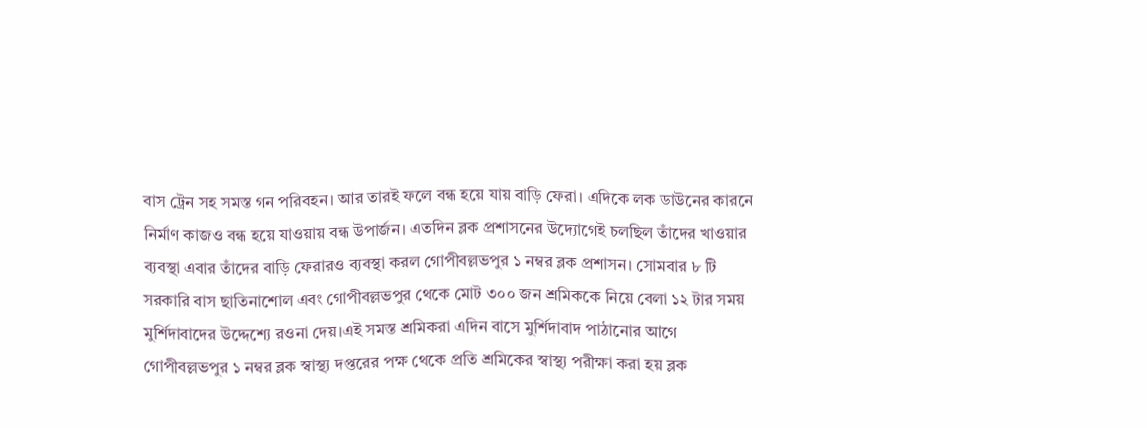বাস ট্রেন সহ সমস্ত গন পরিবহন। আর তারই ফলে বন্ধ হয়ে যায় বাড়ি ফেরা। এদিকে লক ডাউনের কারনে নির্মাণ কাজও বন্ধ হয়ে যাওয়ায় বন্ধ উপার্জন। এতদিন ব্লক প্রশাসনের উদ্যোগেই চলছিল তাঁদের খাওয়ার ব্যবস্থা এবার তাঁদের বাড়ি ফেরারও ব্যবস্থা করল গোপীবল্লভপুর ১ নম্বর ব্লক প্রশাসন। সোমবার ৮ টি সরকারি বাস ছাতিনাশোল এবং গোপীবল্লভপুর থেকে মোট ৩০০ জন শ্রমিককে নিয়ে বেলা ১২ টার সময় মুর্শিদাবাদের উদ্দেশ্যে রওনা দেয়।এই সমস্ত শ্রমিকরা এদিন বাসে মুর্শিদাবাদ পাঠানোর আগে গোপীবল্লভপুর ১ নম্বর ব্লক স্বাস্থ্য দপ্তরের পক্ষ থেকে প্রতি শ্রমিকের স্বাস্থ্য পরীক্ষা করা হয় ব্লক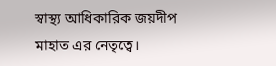স্বাস্থ্য আধিকারিক জয়দীপ মাহাত এর নেতৃত্বে।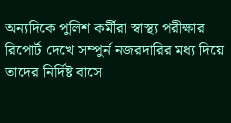অন্যদিকে পুলিশ কর্মীরা স্বাস্থ্য পরীক্ষার রিপোর্ট দেখে সম্পুর্ন নজরদারির মধ্য দিয়ে তাদের নির্দিষ্ট বাসে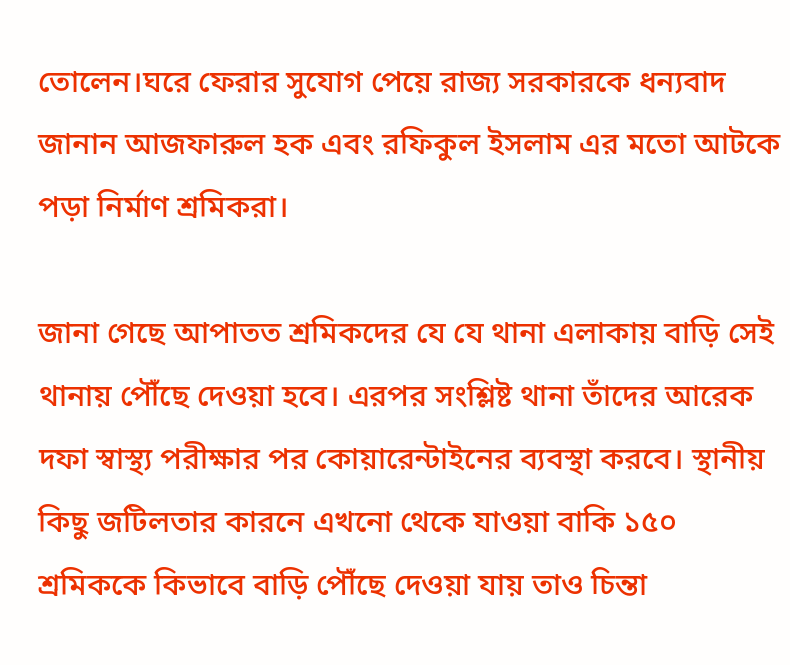তোলেন।ঘরে ফেরার সুযোগ পেয়ে রাজ্য সরকারকে ধন্যবাদ জানান আজফারুল হক এবং রফিকুল ইসলাম এর মতো আটকে পড়া নির্মাণ শ্রমিকরা।

জানা গেছে আপাতত শ্রমিকদের যে যে থানা এলাকায় বাড়ি সেই থানায় পৌঁছে দেওয়া হবে। এরপর সংশ্লিষ্ট থানা তাঁদের আরেক দফা স্বাস্থ্য পরীক্ষার পর কোয়ারেন্টাইনের ব্যবস্থা করবে। স্থানীয় কিছু জটিলতার কারনে এখনো থেকে যাওয়া বাকি ১৫০ শ্রমিককে কিভাবে বাড়ি পৌঁছে দেওয়া যায় তাও চিন্তা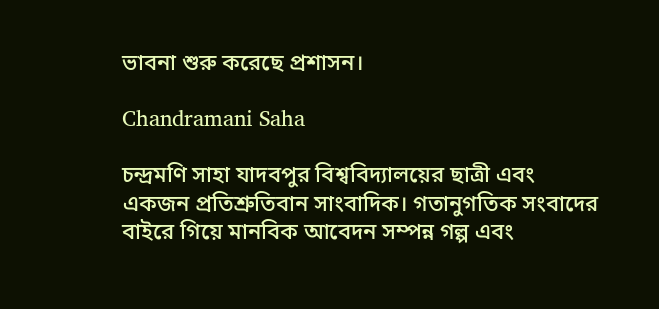ভাবনা শুরু করেছে প্রশাসন।

Chandramani Saha

চন্দ্রমণি সাহা যাদবপুর বিশ্ববিদ্যালয়ের ছাত্রী এবং একজন প্রতিশ্রুতিবান সাংবাদিক। গতানুগতিক সংবাদের বাইরে গিয়ে মানবিক আবেদন সম্পন্ন গল্প এবং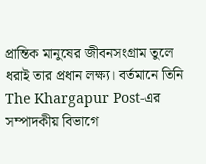প্রান্তিক মানুষের জীবনসংগ্রাম তুলে ধরাই তার প্রধান লক্ষ্য। বর্তমানে তিনি The Khargapur Post-এর সম্পাদকীয় বিভাগে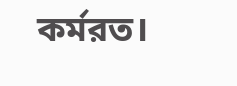কর্মরত।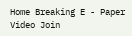Home Breaking E - Paper Video Join